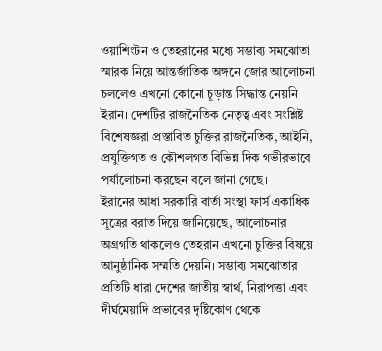ওয়াশিংটন ও তেহরানের মধ্যে সম্ভাব্য সমঝোতা স্মারক নিয়ে আন্তর্জাতিক অঙ্গনে জোর আলোচনা চললেও এখনো কোনো চূড়ান্ত সিদ্ধান্ত নেয়নি ইরান। দেশটির রাজনৈতিক নেতৃত্ব এবং সংশ্লিষ্ট বিশেষজ্ঞরা প্রস্তাবিত চুক্তির রাজনৈতিক, আইনি, প্রযুক্তিগত ও কৌশলগত বিভিন্ন দিক গভীরভাবে পর্যালোচনা করছেন বলে জানা গেছে।
ইরানের আধা সরকারি বার্তা সংস্থা ফার্স একাধিক সূত্রের বরাত দিয়ে জানিয়েছে, আলোচনার অগ্রগতি থাকলেও তেহরান এখনো চুক্তির বিষয়ে আনুষ্ঠানিক সম্মতি দেয়নি। সম্ভাব্য সমঝোতার প্রতিটি ধারা দেশের জাতীয় স্বার্থ, নিরাপত্তা এবং দীর্ঘমেয়াদি প্রভাবের দৃষ্টিকোণ থেকে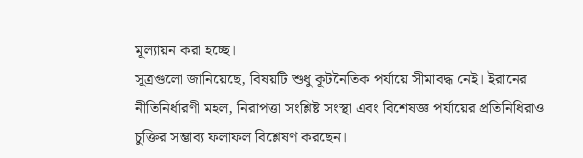মূল্যায়ন করা হচ্ছে।
সূত্রগুলো জানিয়েছে, বিষয়টি শুধু কূটনৈতিক পর্যায়ে সীমাবদ্ধ নেই। ইরানের নীতিনির্ধারণী মহল, নিরাপত্তা সংশ্লিষ্ট সংস্থা এবং বিশেষজ্ঞ পর্যায়ের প্রতিনিধিরাও চুক্তির সম্ভাব্য ফলাফল বিশ্লেষণ করছেন।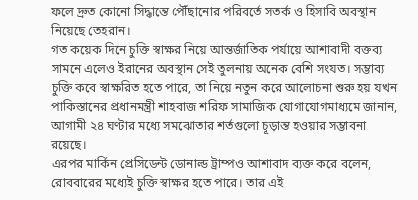ফলে দ্রুত কোনো সিদ্ধান্তে পৌঁছানোর পরিবর্তে সতর্ক ও হিসাবি অবস্থান নিয়েছে তেহরান।
গত কয়েক দিনে চুক্তি স্বাক্ষর নিয়ে আন্তর্জাতিক পর্যায়ে আশাবাদী বক্তব্য সামনে এলেও ইরানের অবস্থান সেই তুলনায় অনেক বেশি সংযত। সম্ভাব্য চুক্তি কবে স্বাক্ষরিত হতে পারে, তা নিয়ে নতুন করে আলোচনা শুরু হয় যখন পাকিস্তানের প্রধানমন্ত্রী শাহবাজ শরিফ সামাজিক যোগাযোগমাধ্যমে জানান, আগামী ২৪ ঘণ্টার মধ্যে সমঝোতার শর্তগুলো চূড়ান্ত হওয়ার সম্ভাবনা রয়েছে।
এরপর মার্কিন প্রেসিডেন্ট ডোনাল্ড ট্রাম্পও আশাবাদ ব্যক্ত করে বলেন, রোববারের মধ্যেই চুক্তি স্বাক্ষর হতে পারে। তার এই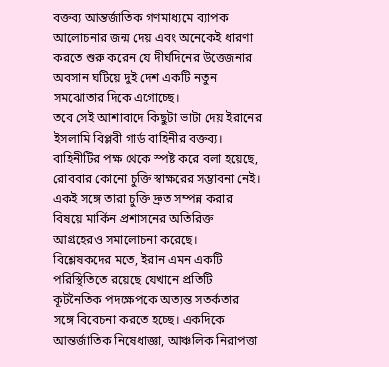বক্তব্য আন্তর্জাতিক গণমাধ্যমে ব্যাপক আলোচনার জন্ম দেয় এবং অনেকেই ধারণা করতে শুরু করেন যে দীর্ঘদিনের উত্তেজনার অবসান ঘটিয়ে দুই দেশ একটি নতুন সমঝোতার দিকে এগোচ্ছে।
তবে সেই আশাবাদে কিছুটা ভাটা দেয় ইরানের ইসলামি বিপ্লবী গার্ড বাহিনীর বক্তব্য। বাহিনীটির পক্ষ থেকে স্পষ্ট করে বলা হয়েছে, রোববার কোনো চুক্তি স্বাক্ষরের সম্ভাবনা নেই। একই সঙ্গে তারা চুক্তি দ্রুত সম্পন্ন করার বিষয়ে মার্কিন প্রশাসনের অতিরিক্ত আগ্রহেরও সমালোচনা করেছে।
বিশ্লেষকদের মতে, ইরান এমন একটি পরিস্থিতিতে রয়েছে যেখানে প্রতিটি কূটনৈতিক পদক্ষেপকে অত্যন্ত সতর্কতার সঙ্গে বিবেচনা করতে হচ্ছে। একদিকে আন্তর্জাতিক নিষেধাজ্ঞা, আঞ্চলিক নিরাপত্তা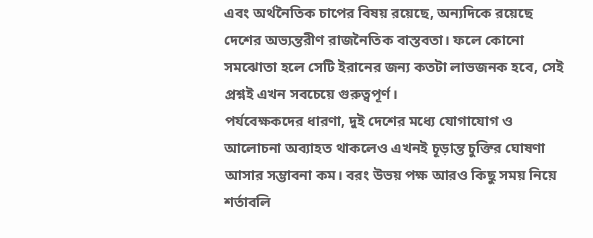এবং অর্থনৈতিক চাপের বিষয় রয়েছে, অন্যদিকে রয়েছে দেশের অভ্যন্তরীণ রাজনৈতিক বাস্তবতা। ফলে কোনো সমঝোতা হলে সেটি ইরানের জন্য কতটা লাভজনক হবে, সেই প্রশ্নই এখন সবচেয়ে গুরুত্বপূর্ণ।
পর্যবেক্ষকদের ধারণা, দুই দেশের মধ্যে যোগাযোগ ও আলোচনা অব্যাহত থাকলেও এখনই চূড়ান্ত চুক্তির ঘোষণা আসার সম্ভাবনা কম। বরং উভয় পক্ষ আরও কিছু সময় নিয়ে শর্তাবলি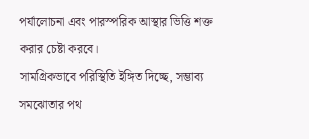পর্যালোচনা এবং পারস্পরিক আস্থার ভিত্তি শক্ত করার চেষ্টা করবে।
সামগ্রিকভাবে পরিস্থিতি ইঙ্গিত দিচ্ছে, সম্ভাব্য সমঝোতার পথ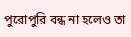পুরোপুরি বন্ধ না হলেও তা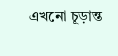এখনো চূড়ান্ত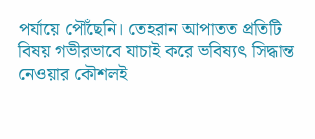পর্যায়ে পৌঁছেনি। তেহরান আপাতত প্রতিটি বিষয় গভীরভাবে যাচাই করে ভবিষ্যৎ সিদ্ধান্ত নেওয়ার কৌশলই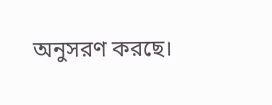অনুসরণ করছে।